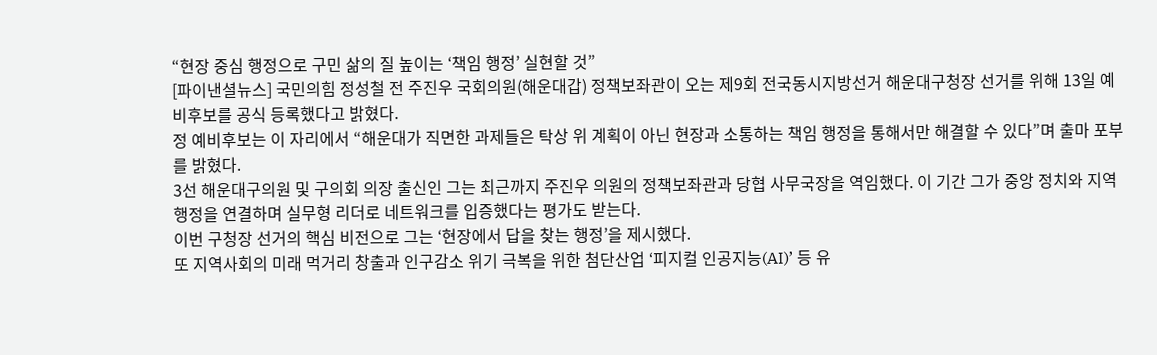“현장 중심 행정으로 구민 삶의 질 높이는 ‘책임 행정’ 실현할 것”
[파이낸셜뉴스] 국민의힘 정성철 전 주진우 국회의원(해운대갑) 정책보좌관이 오는 제9회 전국동시지방선거 해운대구청장 선거를 위해 13일 예비후보를 공식 등록했다고 밝혔다.
정 예비후보는 이 자리에서 “해운대가 직면한 과제들은 탁상 위 계획이 아닌 현장과 소통하는 책임 행정을 통해서만 해결할 수 있다”며 출마 포부를 밝혔다.
3선 해운대구의원 및 구의회 의장 출신인 그는 최근까지 주진우 의원의 정책보좌관과 당협 사무국장을 역임했다. 이 기간 그가 중앙 정치와 지역 행정을 연결하며 실무형 리더로 네트워크를 입증했다는 평가도 받는다.
이번 구청장 선거의 핵심 비전으로 그는 ‘현장에서 답을 찾는 행정’을 제시했다.
또 지역사회의 미래 먹거리 창출과 인구감소 위기 극복을 위한 첨단산업 ‘피지컬 인공지능(AI)’ 등 유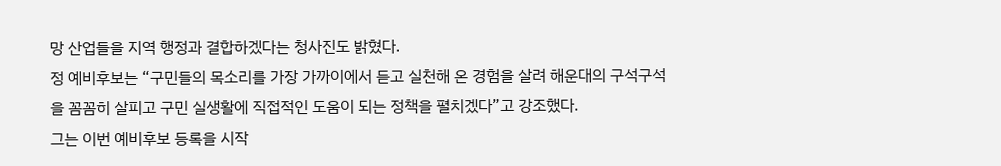망 산업들을 지역 행정과 결합하겠다는 청사진도 밝혔다.
정 예비후보는 “구민들의 목소리를 가장 가까이에서 듣고 실천해 온 경험을 살려 해운대의 구석구석을 꼼꼼히 살피고 구민 실생활에 직접적인 도움이 되는 정책을 펼치겠다”고 강조했다.
그는 이번 예비후보 등록을 시작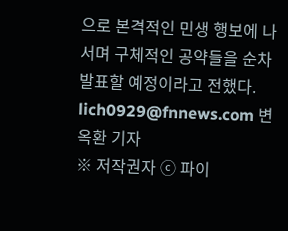으로 본격적인 민생 행보에 나서며 구체적인 공약들을 순차 발표할 예정이라고 전했다.
lich0929@fnnews.com 변옥환 기자
※ 저작권자 ⓒ 파이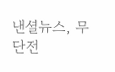낸셜뉴스, 무단전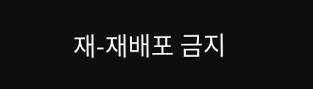재-재배포 금지